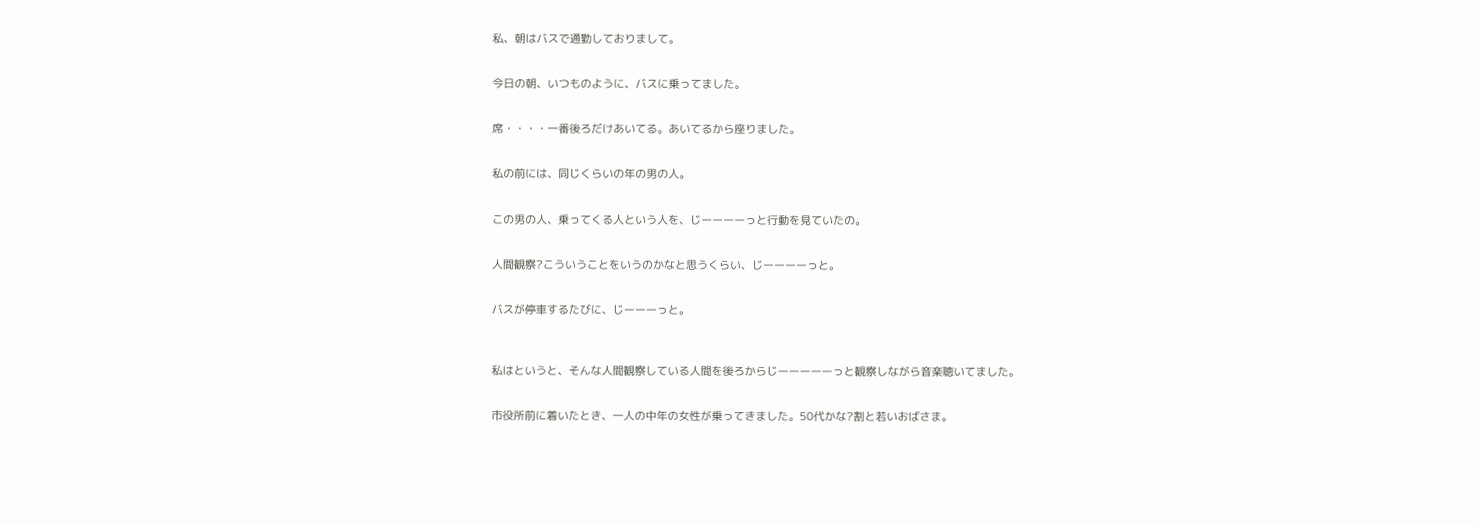私、朝はバスで通勤しておりまして。


今日の朝、いつものように、バスに乗ってました。


席・・・・一番後ろだけあいてる。あいてるから座りました。


私の前には、同じくらいの年の男の人。


この男の人、乗ってくる人という人を、じーーーーっと行動を見ていたの。


人間観察?こういうことをいうのかなと思うくらい、じーーーーっと。


バスが停車するたびに、じーーーっと。



私はというと、そんな人間観察している人間を後ろからじーーーーーっと観察しながら音楽聴いてました。


市役所前に着いたとき、一人の中年の女性が乗ってきました。50代かな?割と若いおばさま。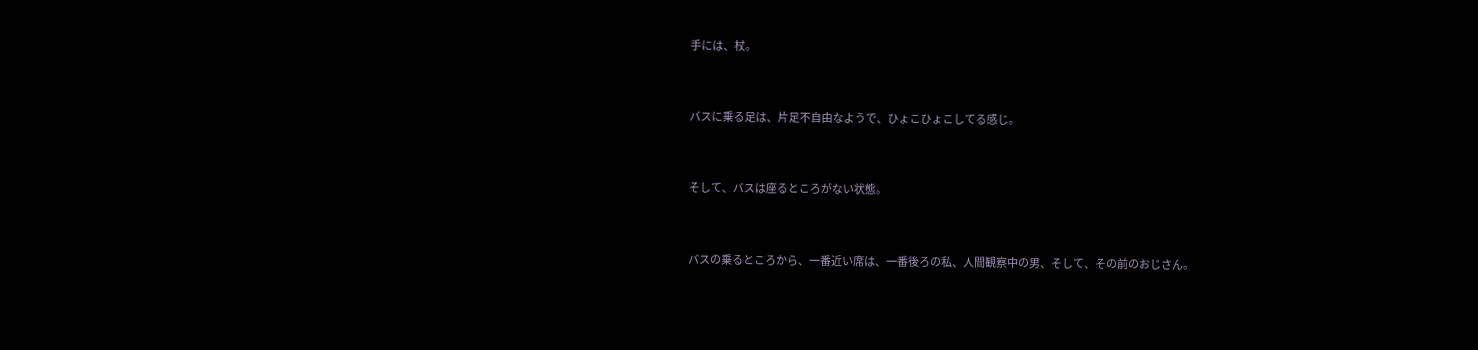手には、杖。


バスに乗る足は、片足不自由なようで、ひょこひょこしてる感じ。


そして、バスは座るところがない状態。


バスの乗るところから、一番近い席は、一番後ろの私、人間観察中の男、そして、その前のおじさん。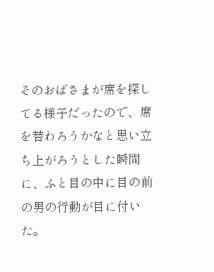そのおばさまが席を探してる様子だったので、席を替わろうかなと思い立ち上がろうとした瞬間に、ふと目の中に目の前の男の行動が目に付いた。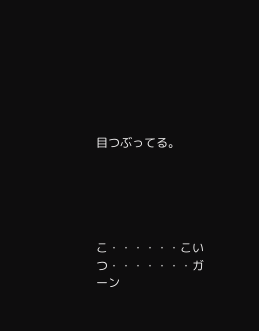目つぶってる。





こ・・・・・・こいつ・・・・・・・ガーン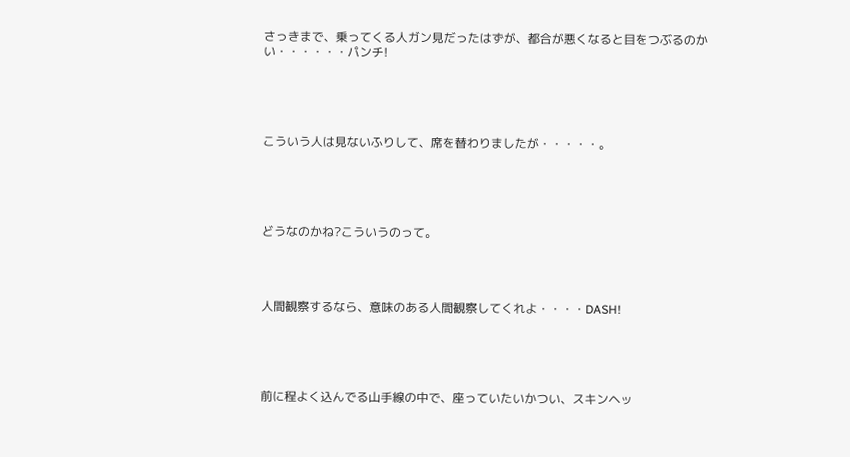さっきまで、乗ってくる人ガン見だったはずが、都合が悪くなると目をつぶるのかい・・・・・・パンチ!





こういう人は見ないふりして、席を替わりましたが・・・・・。





どうなのかね?こういうのって。




人間観察するなら、意味のある人間観察してくれよ・・・・DASH!





前に程よく込んでる山手線の中で、座っていたいかつい、スキンヘッ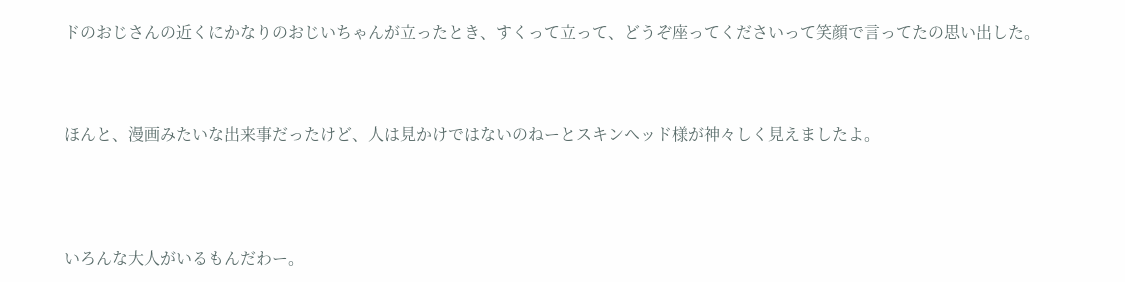ドのおじさんの近くにかなりのおじいちゃんが立ったとき、すくって立って、どうぞ座ってくださいって笑顔で言ってたの思い出した。




ほんと、漫画みたいな出来事だったけど、人は見かけではないのねーとスキンヘッド様が神々しく見えましたよ。





いろんな大人がいるもんだわー。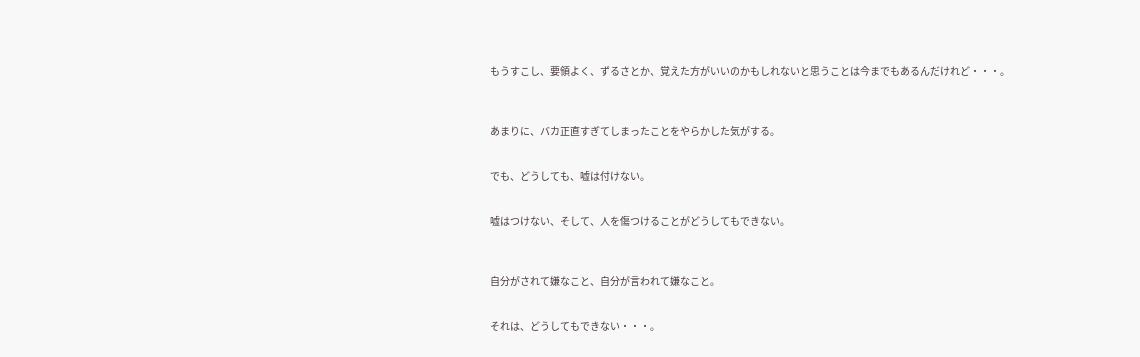もうすこし、要領よく、ずるさとか、覚えた方がいいのかもしれないと思うことは今までもあるんだけれど・・・。



あまりに、バカ正直すぎてしまったことをやらかした気がする。


でも、どうしても、嘘は付けない。


嘘はつけない、そして、人を傷つけることがどうしてもできない。



自分がされて嫌なこと、自分が言われて嫌なこと。


それは、どうしてもできない・・・。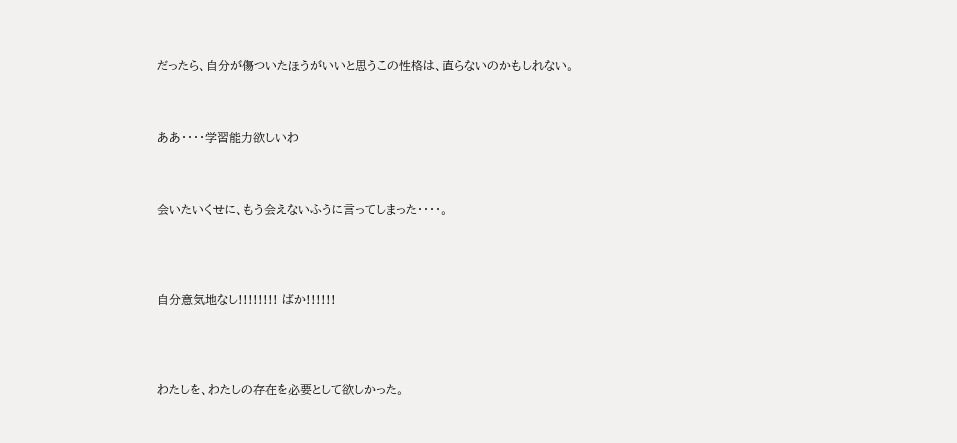だったら、自分が傷ついたほうがいいと思うこの性格は、直らないのかもしれない。



ああ・・・・学習能力欲しいわ



会いたいくせに、もう会えないふうに言ってしまった・・・・。




自分意気地なし!!!!!!!! ばか!!!!!!




わたしを、わたしの存在を必要として欲しかった。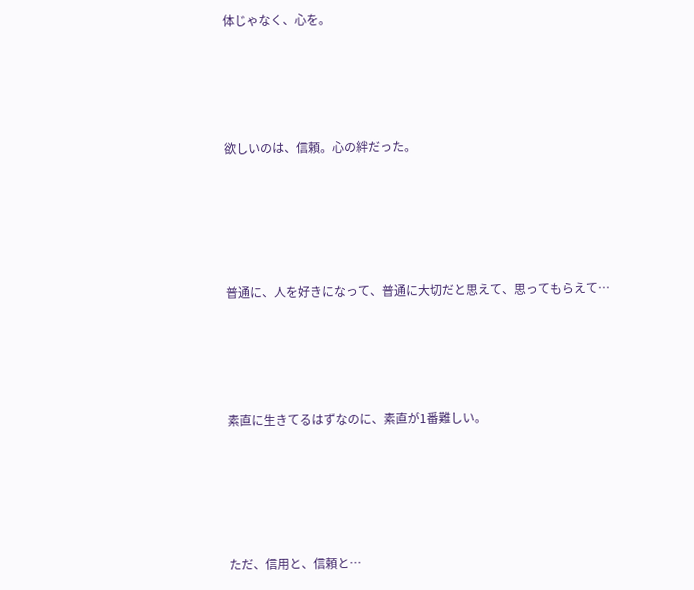体じゃなく、心を。







欲しいのは、信頼。心の絆だった。








普通に、人を好きになって、普通に大切だと思えて、思ってもらえて…







素直に生きてるはずなのに、素直が1番難しい。








ただ、信用と、信頼と…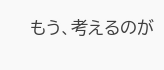もう、考えるのが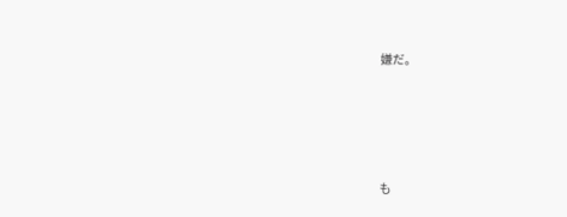嫌だ。







も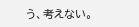う、考えない。